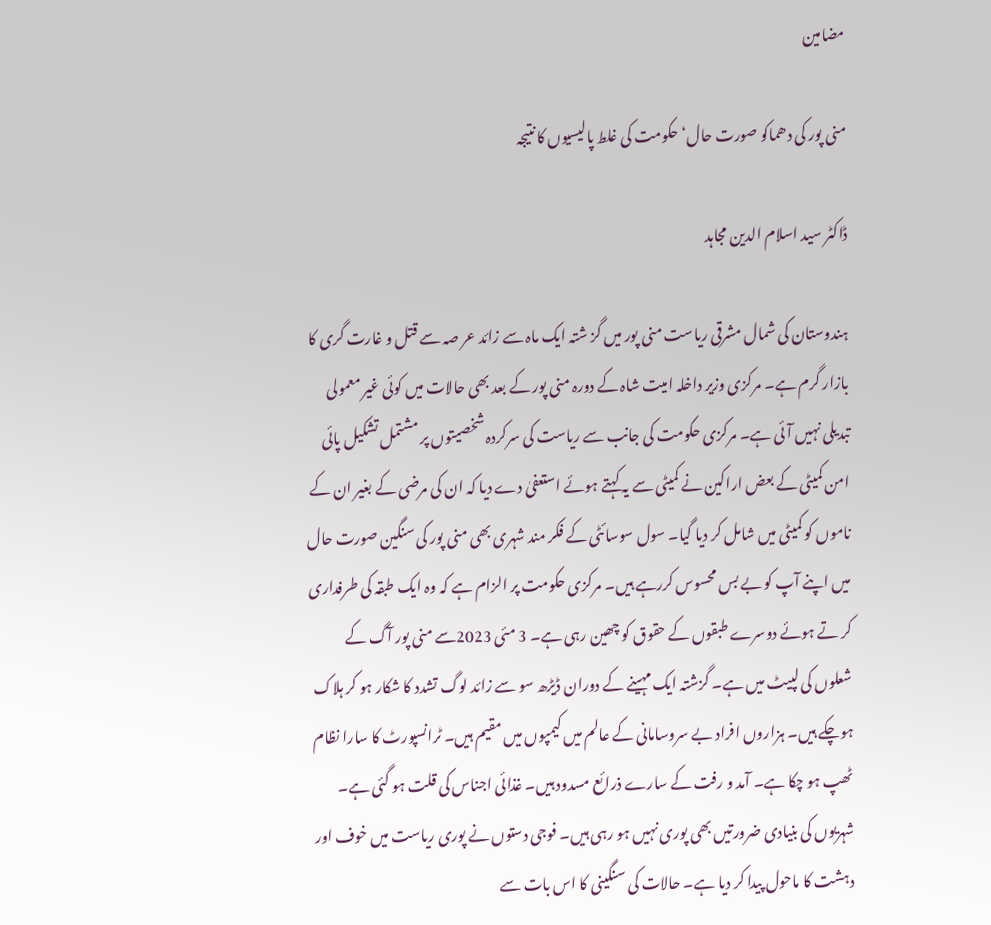مضامین

منی پور کی دھماکو صورت حال‘حکومت کی غلط پالیسیوں کا نتیجہ

ڈاکٹر سید اسلام الدین مجاہد

ہندوستان کی شمال مشرقی ریاست منی پور میں گز شتہ ایک ماہ سے زائد عر صہ سے قتل و غارت گری کا بازار گرم ہے۔ مرکزی وزیر داخلہ امیت شاہ کے دورہ منی پور کے بعد بھی حالات میں کوئی غیر معمولی تبدیلی نہیں آئی ہے۔ مرکزی حکومت کی جانب سے ریاست کی سرکردہ شخصیتوں پر مشتمل تشکیل پائی امن کمیٹی کے بعض اراکین نے کمیٹی سے یہ کہتے ہوئے استعفیٰ دے دیا کہ ان کی مرضی کے بغیر ان کے ناموں کو کمیٹی میں شامل کر دیا گیا۔ سول سوسائٹی کے فکر مند شہری بھی منی پور کی سنگین صورت حال میں اپنے آپ کو بے بس محسوس کررہے ہیں۔ مرکزی حکومت پر الزام ہے کہ وہ ایک طبقہ کی طرفداری کر تے ہوئے دوسرے طبقوں کے حقوق کو چھین رہی ہے۔ 3 مئی 2023سے منی پور آگ کے شعلوں کی لپیٹ میں ہے۔ گزشتہ ایک مہینے کے دوران ڈیڑھ سو سے زائد لوگ تشدد کا شکار ہو کر ہلاک ہوچکے ہیں۔ ہزاروں افراد بے سروسامانی کے عالم میں کیمپوں میں مقیم ہیں۔ ٹرانسپورٹ کا سارا نظام ٹھپ ہو چکا ہے۔ آمد و رفت کے سارے ذرائع مسدود ہیں۔ غذائی اجناس کی قلت ہو گئی ہے۔ شہریوں کی بنیادی ضرورتیں بھی پوری نہیں ہو رہی ہیں۔ فوجی دستوں نے پوری ریاست میں خوف اور دہشت کا ماحول پیدا کر دیا ہے۔ حالات کی سنگینی کا اس بات سے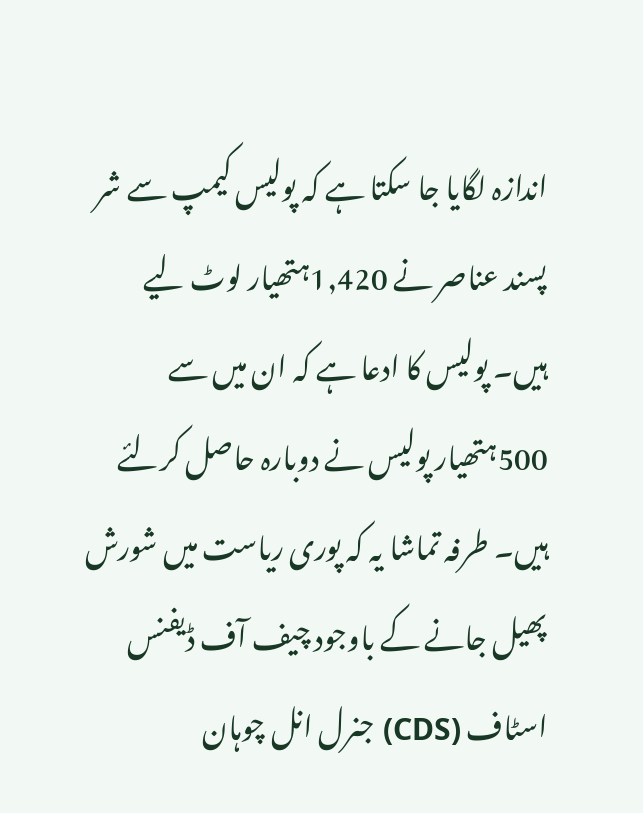اندازہ لگایا جا سکتا ہے کہ پولیس کیمپ سے شر پسند عناصر نے 1,420ہتھیار لوٹ لیے ہیں۔ پولیس کا ادعا ہے کہ ان میں سے 500ہتھیار پولیس نے دوبارہ حاصل کرلئے ہیں۔ طرفہ تماشا یہ کہ پوری ریاست میں شورش پھیل جانے کے باوجود چیف آف ڈیفنس اسٹاف (CDS) جنرل انل چوہان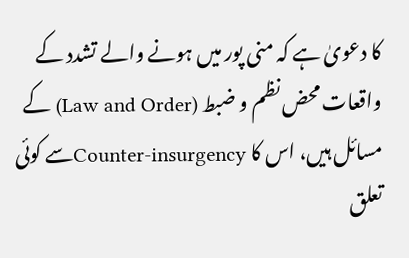کا دعویٰ ہے کہ منی پور میں ہونے والے تشدد کے واقعات محض نظم و ضبط (Law and Order) کے مسائل ہیں، اس کا Counter-insurgencyسے کوئی تعلق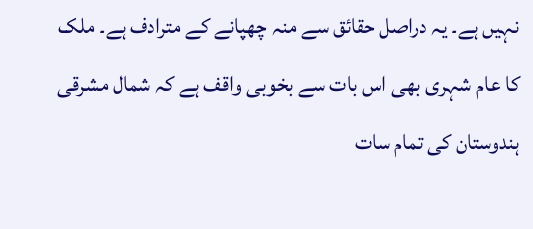نہیں ہے۔ یہ دراصل حقائق سے منہ چھپانے کے مترادف ہے۔ ملک کا عام شہری بھی اس بات سے بخوبی واقف ہے کہ شمال مشرقی ہندوستان کی تمام سات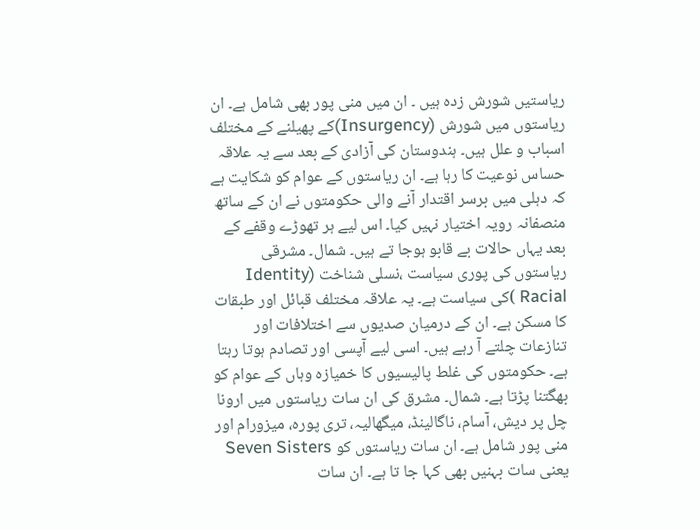ریاستیں شورش زدہ ہیں ۔ ان میں منی پور بھی شامل ہے۔ ان ریاستوں میں شورش (Insurgency)کے پھیلنے کے مختلف اسباب و علل ہیں۔ ہندوستان کی آزادی کے بعد سے یہ علاقہ حساس نوعیت کا رہا ہے۔ ان ریاستوں کے عوام کو شکایت ہے کہ دہلی میں برسر اقتدار آنے والی حکومتوں نے ان کے ساتھ منصفانہ رویہ اختیار نہیں کیا۔ اس لیے ہر تھوڑے وقفے کے بعد یہاں حالات بے قابو ہوجا تے ہیں۔ شمال۔ مشرقی ریاستوں کی پوری سیاست ،نسلی شناخت (Identity Racial )کی سیاست ہے۔ یہ علاقہ مختلف قبائل اور طبقات کا مسکن ہے۔ ان کے درمیان صدیوں سے اختلافات اور تنازعات چلتے آ رہے ہیں۔ اسی لیے آپسی اور تصادم ہوتا رہتا ہے۔ حکومتوں کی غلط پالیسیوں کا خمیازہ وہاں کے عوام کو بھگتنا پڑتا ہے۔ شمال۔ مشرق کی ان سات ریاستوں میں ارونا چل پر دیش، آسام، ناگالینڈ، میگھالیہ، تری پورہ، میزورام اور منی پور شامل ہے۔ ان سات ریاستوں کو Seven Sisters یعنی سات بہنیں بھی کہا جا تا ہے۔ ان سات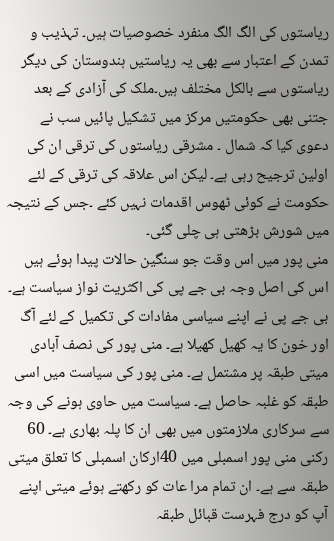ریاستوں کی الگ الگ منفرد خصوصیات ہیں۔ تہذیب و تمدن کے اعتبار سے بھی یہ ریاستیں ہندوستان کی دیگر ریاستوں سے بالکل مختلف ہیں۔ملک کی آزادی کے بعد جتنی بھی حکومتیں مرکز میں تشکیل پائیں سب نے دعوی کیا کہ شمال ۔ مشرقی ریاستوں کی ترقی ان کی اولین ترجیح رہی ہے۔ لیکن اس علاقہ کی ترقی کے لئے حکومت نے کوئی ٹھوس اقدمات نہیں کئے ۔جس کے نتیجہ میں شورش بڑھتی ہی چلی گئی۔
منی پور میں اس وقت جو سنگین حالات پیدا ہوئے ہیں اس کی اصل وجہ بی جے پی کی اکثریت نواز سیاست ہے۔ بی جے پی نے اپنے سیاسی مفادات کی تکمیل کے لئے آگ اور خون کا یہ کھیل کھیلا ہے۔ منی پور کی نصف آبادی میتی طبقہ پر مشتمل ہے۔ منی پور کی سیاست میں اسی طبقہ کو غلبہ حاصل ہے۔ سیاست میں حاوی ہونے کی وجہ سے سرکاری ملازمتوں میں بھی ان کا پلہ بھاری ہے۔ 60 رکنی منی پور اسمبلی میں 40ارکان اسمبلی کا تعلق میتی طبقہ سے ہے۔ ان تمام مرا عات کو رکھتے ہوئے میتی اپنے آپ کو درج فہرست قبائل طبقہ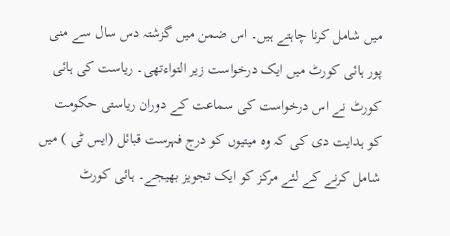میں شامل کرنا چاہتے ہیں۔ اس ضمن میں گزشتہ دس سال سے منی پور ہائی کورٹ میں ایک درخواست زیر التواءتھی۔ ریاست کی ہائی کورٹ نے اس درخواست کی سماعت کے دوران ریاستی حکومت کو ہدایت دی کی کہ وہ میتیوں کو درج فہرست قبائل (ایس ٹی ) میں شامل کرنے کے لئے مرکز کو ایک تجویز بھیجے۔ ہائی کورٹ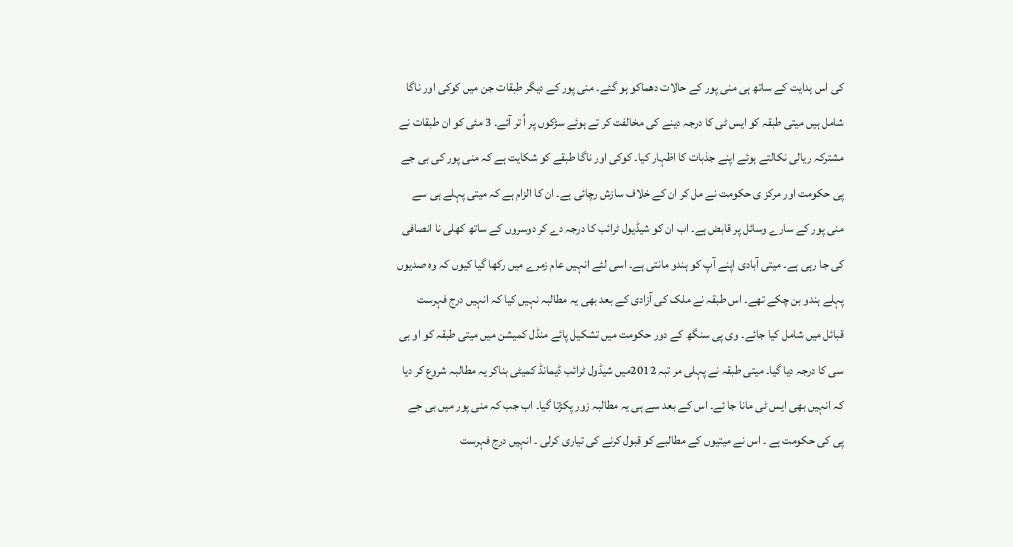کی اس ہدایت کے ساتھ ہی منی پور کے حالات دھماکو ہو گئے۔ منی پور کے دیگر طبقات جن میں کوکی اور ناگا شامل ہیں میتی طبقہ کو ایس ٹی کا درجہ دینے کی مخالفت کر تے ہوئے سڑکوں پر اُ تر آئے۔ 3 مئی کو ان طبقات نے مشترکہ ریالی نکالتے ہوئے اپنے جذبات کا اظہار کیا۔ کوکی اور ناگا طبقے کو شکایت ہے کہ منی پور کی بی جے پی حکومت اور مرکز ی حکومت نے مل کر ان کے خلاف سازش رچائی ہے۔ ان کا الزام ہے کہ میتی پہلے ہی سے منی پور کے سارے وسائل پر قابض ہے۔ اب ان کو شیڈیول ٹرائب کا درجہ دے کر دوسروں کے ساتھ کھلی نا انصافی کی جا رہی ہے۔ میتی آبادی اپنے آپ کو ہندو مانتی ہے۔ اسی لئے انہیں عام زمرے میں رکھا گیا کیوں کہ وہ صدیوں پہلے ہندو بن چکے تھے۔ اس طبقہ نے ملک کی آزادی کے بعد بھی یہ مطالبہ نہیں کیا کہ انہیں درج فہرست قبائل میں شامل کیا جائے۔ وی پی سنگھ کے دور حکومت میں تشکیل پائے منڈل کمیشن میں میتی طبقہ کو او بی سی کا درجہ دیا گیا۔ میتی طبقہ نے پہلی مر تبہ 2012میں شیڈول ٹرائب ڈیمانڈ کمیٹی بناکر یہ مطالبہ شروع کر دیا کہ انہیں بھی ایس ٹی مانا جا ئے۔ اس کے بعد سے ہی یہ مطالبہ زور پکڑتا گیا۔ اب جب کہ منی پور میں بی جے پی کی حکومت ہے ۔ اس نے میتیوں کے مطالبے کو قبول کرنے کی تیاری کرلی ۔ انہیں درج فہرست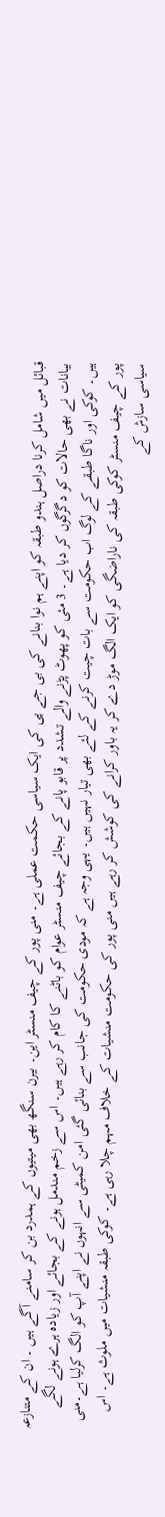قبائل میں شامل کرنا دراصل ہندو طبقہ کو اپنے ہم نوا بنانے کی بی جے پی کی ایک سیاسی حکمت عملی ہے۔ منی پور کے چیف منسٹر این۔ بیرن سنگھ بھی میتیوں کے ہمدرد بن کر سامنے آگے ہیں ۔ ان کے متنازعہ بیانات نے بھی حالات کو دگرگوں کر دیا ہے۔ 3 مئی کو پھوٹ پڑنے والے تشدد پر قابو پانے کے بجائے چیف منسٹر عوام کو باٹنے کا کام کر رہے ہیں۔ اس سے زخم مندمل ہونے کے بجائے اور زیادہ ہرے ہونے لگے ہیں۔ کوکی اور ناگا طبقے کے لوگ اب حکومت سے بات چیت کرنے کے لئے بھی تیار نہیں ہیں۔ یہی وجہ ہے کہ مودی حکومت کی جانب سے بنائی گئی امن کمیٹی سے انہوں نے اپنے آپ کو الگ کرلیا ہے۔منی پور کے چیف منسٹر کوکی طبقہ کی ناراضگی کو ایک الگ موڑ دے کر یہ باور کرانے کی کوشش کر رہے ہیں منی پور کی حکومت منشیات کے خلاف مہم چلا رہی ہے۔ کوکی طبقہ منشیات میں ملوث ہے۔ اس سیاسی سازش کے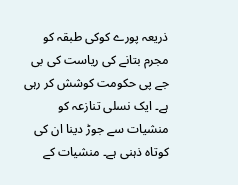ذریعہ پورے کوکی طبقہ کو مجرم بتانے کی ریاست کی بی جے پی حکومت کوشش کر رہی ہے۔ ایک نسلی تنازعہ کو منشیات سے جوڑ دینا ان کی کوتاہ ذہنی ہے۔ منشیات کے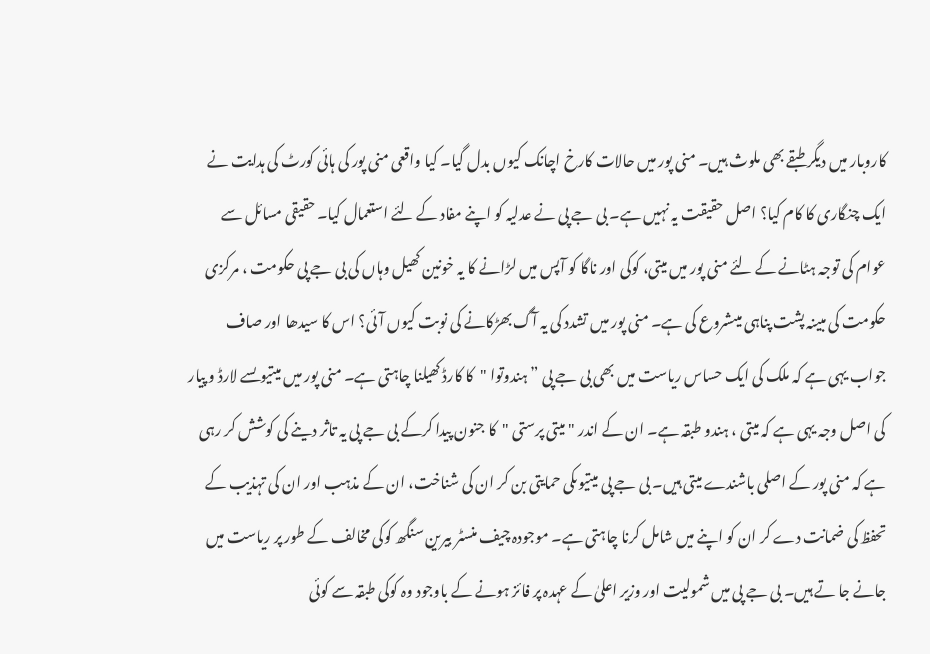کاروبار میں دیگر طبقے بھی ملوث ہیں۔ منی پور میں حالات کارخ اچانک کیوں بدل گیا۔ کیا واقعی منی پور کی ہائی کورٹ کی ہدایت نے ایک چنگاری کا کام کیا؟ اصل حقیقت یہ نہیں ہے۔ بی جے پی نے عدلیہ کو اپنے مفاد کے لئے استعمال کیا۔ حقیقی مسائل سے عوام کی توجہ ہٹانے کے لئے منی پور میں میتی، کوکی اور ناگا کو آپس میں لڑانے کا یہ خونین کھیل وہاں کی بی جے پی حکومت ، مرکزی حکومت کی مبینہ پشت پناہی میںشروع کی ہے۔ منی پور میں تشدد کی یہ آگ بھڑکانے کی نوبت کیوں آئی؟ اس کا سیدھا اور صاف جواب یہی ہے کہ ملک کی ایک حساس ریاست میں بھی بی جے پی ” ہندوتوا "کا کارڈ کھیلنا چاہتی ہے۔ منی پور میں میتیوںسے لارڈ و پیار کی اصل وجہ یہی ہے کہ میتی ، ہندو طبقہ ہے۔ ان کے اندر "میتی پرستی "کا جنون پیدا کرکے بی جے پی یہ تاثر دینے کی کوشش کر رہی ہے کہ منی پور کے اصلی باشندے میتی ہیں۔ بی جے پی میتیوںکی حمایتی بن کر ان کی شناخت، ان کے مذہب اور ان کی تہذیب کے تحفظ کی ضمانت دے کر ان کو اپنے میں شامل کرنا چاہتی ہے۔ موجودہ چیف منسٹر بیرین سنگھ کوکی مخالف کے طور پر ریاست میں جانے جا تے ہیں۔ بی جے پی میں شمولیت اور وزیر اعلیٰ کے عہدہ پر فائز ہونے کے باوجود وہ کوکی طبقہ سے کوئی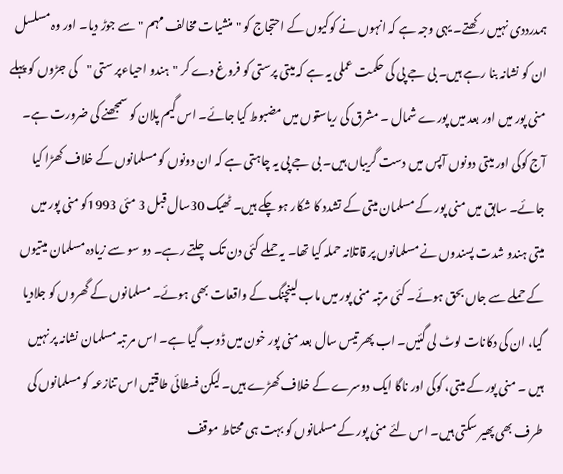ہمدرددی نہیں رکھتے۔ یہی وجہ ہے کہ انہوں نے کوکیوں کے احتجاج کو "منشیات مخالف مہم "سے جوڑ دیا۔ اور وہ مسلسل ان کو نشانہ بنا رہے ہیں۔ بی جے پی کی حکمت عملی یہ ہے کہ میتی پرستی کو فروغ دے کر "ہندو احیاءپر ستی "کی جڑوں کو پہلے منی پور میں اور بعد میں پورے شمال ۔ مشرق کی ریاستوں میں مضبوط کیا جائے۔ اس گیم پلان کو سمجھنے کی ضرورت ہے۔ آج کوکی اور میتی دونوں آپس میں دست گریباں ہیں۔ بی جے پی یہ چاہتی ہے کہ ان دونوں کو مسلمانوں کے خلاف کھڑا کیا جائے۔ سابق میں منی پور کے مسلمان میتی کے تشدد کا شکار ہو چکے ہیں۔ ٹھیک 30سال قبل 3 مئی 1993کو منی پور میں میتی ہندو شدت پسندوں نے مسلمانوں پر قاتلانہ حملہ کیا تھا۔ یہ حملے کئی دن تک چلتے رہے۔ دو سو سے زیادہ مسلمان میتیوں کے حملے سے جاں بحق ہوئے۔ کئی مرتبہ منی پور میں ماب لینچنگ کے واقعات بھی ہوئے۔ مسلمانوں کے گھروں کو جلادیا گیا، ان کی دکانات لوٹ لی گئیں۔ اب پھر تیس سال بعد منی پور خون میں ڈوب گیا ہے۔ اس مر تبہ مسلمان نشانہ پر نہیں ہیں ۔ منی پور کے میتی، کوکی اور ناگا ایک دوسرے کے خلاف کھڑے ہیں۔ لیکن فسطائی طاقتیں اس تنازعہ کو مسلمانوں کی طرف بھی پھیر سکتی ہیں۔ اس لئے منی پور کے مسلمانوں کو بہت ہی محتاط موقف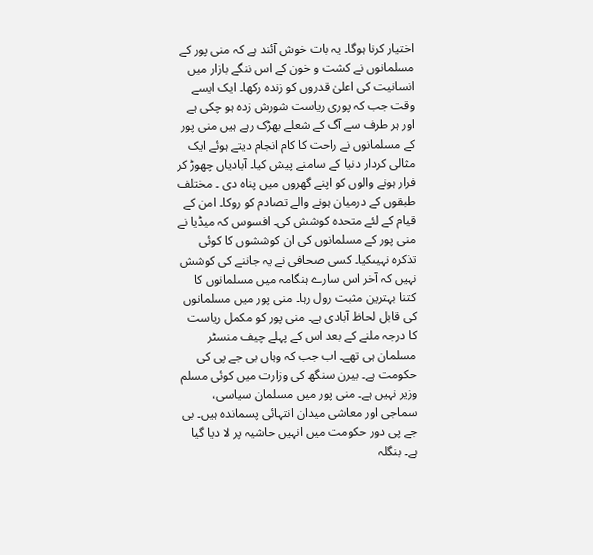اختیار کرنا ہوگا۔ یہ بات خوش آئند ہے کہ منی پور کے مسلمانوں نے کشت و خون کے اس ننگے بازار میں انسانیت کی اعلیٰ قدروں کو زندہ رکھا۔ ایک ایسے وقت جب کہ پوری ریاست شورش زدہ ہو چکی ہے اور ہر طرف سے آگ کے شعلے بھڑک رہے ہیں منی پور کے مسلمانوں نے راحت کا کام انجام دیتے ہوئے ایک مثالی کردار دنیا کے سامنے پیش کیا۔ آبادیاں چھوڑ کر فرار ہونے والوں کو اپنے گھروں میں پناہ دی ۔ مختلف طبقوں کے درمیان ہونے والے تصادم کو روکا۔ امن کے قیام کے لئے متحدہ کوشش کی۔ افسوس کہ میڈیا نے منی پور کے مسلمانوں کی ان کوششوں کا کوئی تذکرہ نہیںکیا۔ کسی صحافی نے یہ جاننے کی کوشش نہیں کہ آخر اس سارے ہنگامہ میں مسلمانوں کا کتنا بہترین مثبت رول رہا۔ منی پور میں مسلمانوں کی قابل لحاظ آبادی ہے۔ منی پور کو مکمل ریاست کا درجہ ملنے کے بعد اس کے پہلے چیف منسٹر مسلمان ہی تھے۔ اب جب کہ وہاں بی جے پی کی حکومت ہے۔ بیرن سنگھ کی وزارت میں کوئی مسلم وزیر نہیں ہے۔ منی پور میں مسلمان سیاسی، سماجی اور معاشی میدان انتہائی پسماندہ ہیں۔ بی جے پی دور حکومت میں انہیں حاشیہ پر لا دیا گیا ہے۔ بنگلہ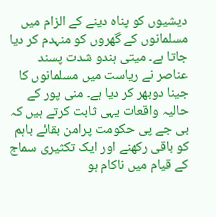دیشیوں کو پناہ دینے کے الزام میں مسلمانوں کے گھروں کو منہدم کر دیا جاتا ہے۔ میتی ہندو شدت پسند عناصر نے ریاست میں مسلمانوں کا جینا دوبھر کر دیا ہے۔ منی پور کے حالیہ واقعات یہی ثابت کرتے ہیں کہ بی جے پی حکومت پرامن بقائے باہم کو باقی رکھنے اور ایک تکثیری سماج کے قیام میں ناکام ہو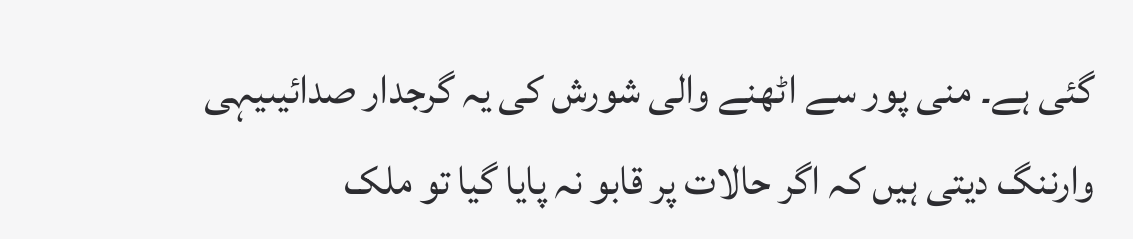گئی ہے۔ منی پور سے اٹھنے والی شورش کی یہ گرجدار صدائیںیہی وارننگ دیتی ہیں کہ اگر حالات پر قابو نہ پایا گیا تو ملک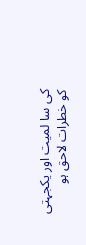کی سا لمیت اور یکجہتی کو خطرات لاحق ہو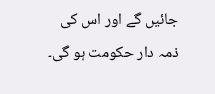جائیں گے اور اس کی ذمہ دار حکومت ہو گی۔